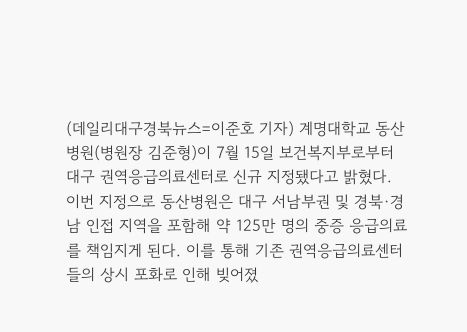(데일리대구경북뉴스=이준호 기자) 계명대학교 동산병원(병원장 김준형)이 7월 15일 보건복지부로부터 대구 권역응급의료센터로 신규 지정됐다고 밝혔다. 이번 지정으로 동산병원은 대구 서남부권 및 경북·경남 인접 지역을 포함해 약 125만 명의 중증 응급의료를 책임지게 된다. 이를 통해 기존 권역응급의료센터들의 상시 포화로 인해 빚어졌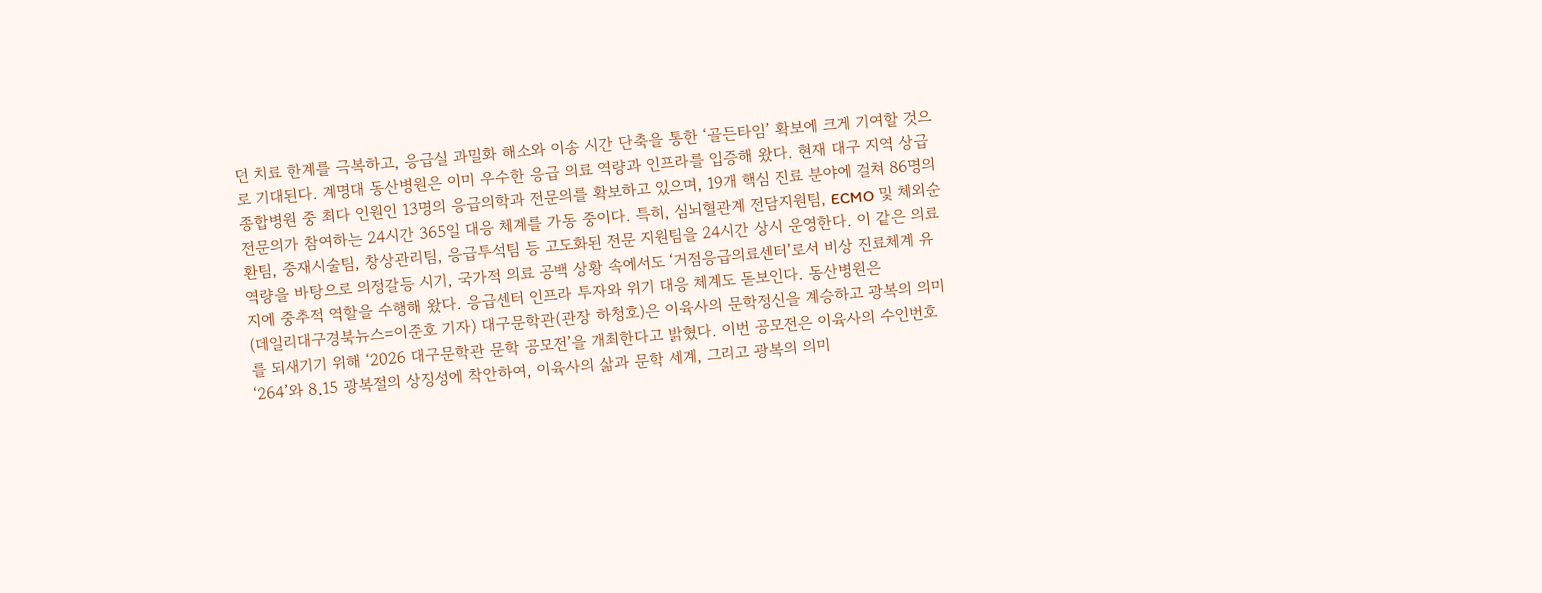던 치료 한계를 극복하고, 응급실 과밀화 해소와 이송 시간 단축을 통한 ‘골든타임’ 확보에 크게 기여할 것으로 기대된다. 계명대 동산병원은 이미 우수한 응급 의료 역량과 인프라를 입증해 왔다. 현재 대구 지역 상급종합병원 중 최다 인원인 13명의 응급의학과 전문의를 확보하고 있으며, 19개 핵심 진료 분야에 걸쳐 86명의 전문의가 참여하는 24시간 365일 대응 체계를 가동 중이다. 특히, 심뇌혈관계 전담지원팀, ECMO 및 체외순환팀, 중재시술팀, 창상관리팀, 응급투석팀 등 고도화된 전문 지원팀을 24시간 상시 운영한다. 이 같은 의료 역량을 바탕으로 의정갈등 시기, 국가적 의료 공백 상황 속에서도 ‘거점응급의료센터’로서 비상 진료체계 유지에 중추적 역할을 수행해 왔다. 응급센터 인프라 투자와 위기 대응 체계도 돋보인다. 동산병원은
(데일리대구경북뉴스=이준호 기자) 대구문학관(관장 하청호)은 이육사의 문학정신을 계승하고 광복의 의미를 되새기기 위해 ‘2026 대구문학관 문학 공모전’을 개최한다고 밝혔다. 이번 공모전은 이육사의 수인번호 ‘264’와 8․15 광복절의 상징성에 착안하여, 이육사의 삶과 문학 세계, 그리고 광복의 의미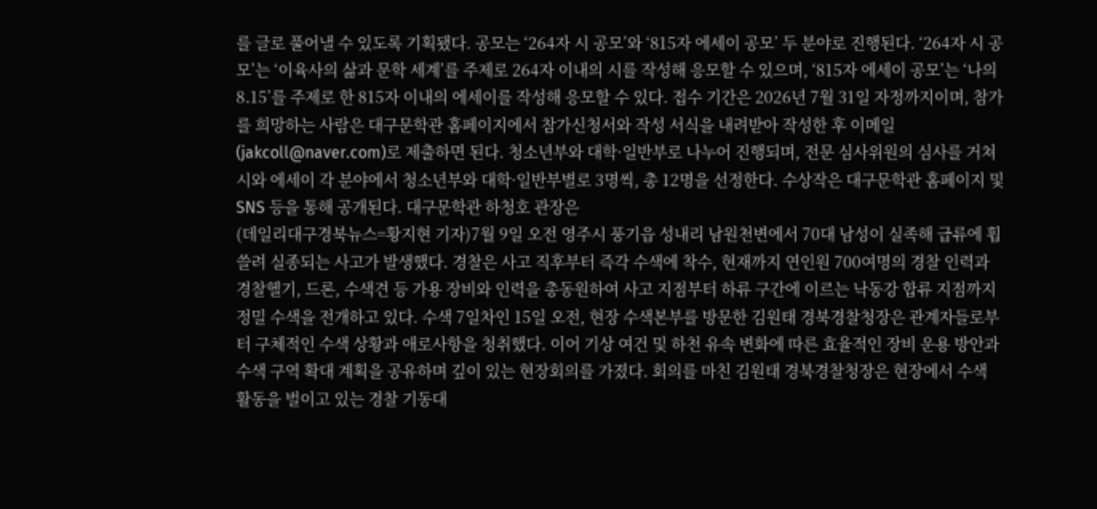를 글로 풀어낼 수 있도록 기획됐다. 공모는 ‘264자 시 공모’와 ‘815자 에세이 공모’ 두 분야로 진행된다. ‘264자 시 공모’는 ‘이육사의 삶과 문학 세계’를 주제로 264자 이내의 시를 작성해 응모할 수 있으며, ‘815자 에세이 공모’는 ‘나의 8․15’를 주제로 한 815자 이내의 에세이를 작성해 응모할 수 있다. 접수 기간은 2026년 7월 31일 자정까지이며, 참가를 희망하는 사람은 대구문학관 홈페이지에서 참가신청서와 작성 서식을 내려받아 작성한 후 이메일(jakcoll@naver.com)로 제출하면 된다. 청소년부와 대학·일반부로 나누어 진행되며, 전문 심사위원의 심사를 거쳐 시와 에세이 각 분야에서 청소년부와 대학·일반부별로 3명씩, 총 12명을 선정한다. 수상작은 대구문학관 홈페이지 및 SNS 등을 통해 공개된다. 대구문학관 하청호 관장은
(데일리대구경북뉴스=황지현 기자)7월 9일 오전 영주시 풍기읍 성내리 남원천변에서 70대 남성이 실족해 급류에 휩쓸려 실종되는 사고가 발생했다. 경찰은 사고 직후부터 즉각 수색에 착수, 현재까지 연인원 700여명의 경찰 인력과 경찰헬기, 드론, 수색견 등 가용 장비와 인력을 총동원하여 사고 지점부터 하류 구간에 이르는 낙동강 합류 지점까지 정밀 수색을 전개하고 있다. 수색 7일차인 15일 오전, 현장 수색본부를 방문한 김원태 경북경찰청장은 관계자들로부터 구체적인 수색 상황과 애로사항을 청취했다. 이어 기상 여건 및 하천 유속 변화에 따른 효율적인 장비 운용 방안과 수색 구역 확대 계획을 공유하며 깊이 있는 현장회의를 가졌다. 회의를 마친 김원태 경북경찰청장은 현장에서 수색 활동을 벌이고 있는 경찰 기동대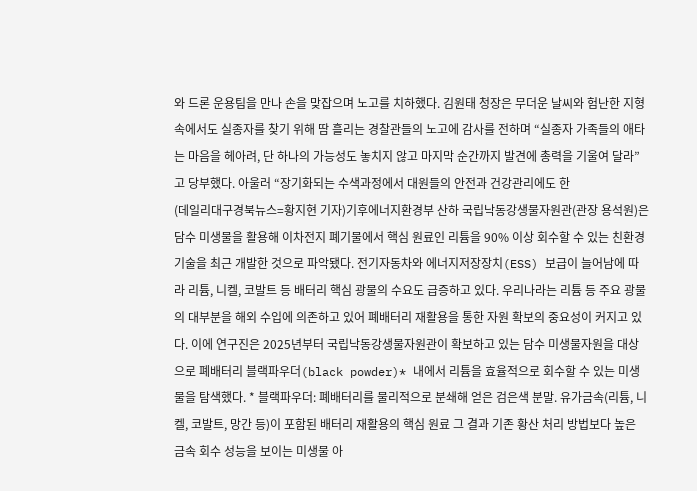와 드론 운용팀을 만나 손을 맞잡으며 노고를 치하했다. 김원태 청장은 무더운 날씨와 험난한 지형 속에서도 실종자를 찾기 위해 땀 흘리는 경찰관들의 노고에 감사를 전하며 “실종자 가족들의 애타는 마음을 헤아려, 단 하나의 가능성도 놓치지 않고 마지막 순간까지 발견에 총력을 기울여 달라”고 당부했다. 아울러 “장기화되는 수색과정에서 대원들의 안전과 건강관리에도 한
(데일리대구경북뉴스=황지현 기자)기후에너지환경부 산하 국립낙동강생물자원관(관장 용석원)은 담수 미생물을 활용해 이차전지 폐기물에서 핵심 원료인 리튬을 90% 이상 회수할 수 있는 친환경 기술을 최근 개발한 것으로 파악됐다. 전기자동차와 에너지저장장치(ESS) 보급이 늘어남에 따라 리튬, 니켈, 코발트 등 배터리 핵심 광물의 수요도 급증하고 있다. 우리나라는 리튬 등 주요 광물의 대부분을 해외 수입에 의존하고 있어 폐배터리 재활용을 통한 자원 확보의 중요성이 커지고 있다. 이에 연구진은 2025년부터 국립낙동강생물자원관이 확보하고 있는 담수 미생물자원을 대상으로 폐배터리 블랙파우더(black powder)* 내에서 리튬을 효율적으로 회수할 수 있는 미생물을 탐색했다. * 블랙파우더: 폐배터리를 물리적으로 분쇄해 얻은 검은색 분말. 유가금속(리튬, 니켈, 코발트, 망간 등)이 포함된 배터리 재활용의 핵심 원료 그 결과 기존 황산 처리 방법보다 높은 금속 회수 성능을 보이는 미생물 아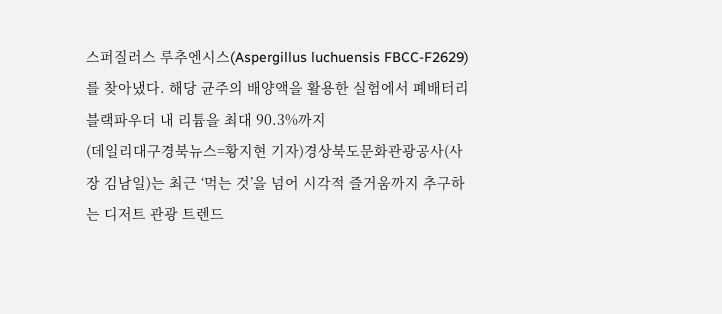스퍼질러스 루추엔시스(Aspergillus luchuensis FBCC-F2629)를 찾아냈다. 해당 균주의 배양액을 활용한 실험에서 폐배터리 블랙파우더 내 리튬을 최대 90.3%까지
(데일리대구경북뉴스=황지현 기자)경상북도문화관광공사(사장 김남일)는 최근 ‘먹는 것’을 넘어 시각적 즐거움까지 추구하는 디저트 관광 트렌드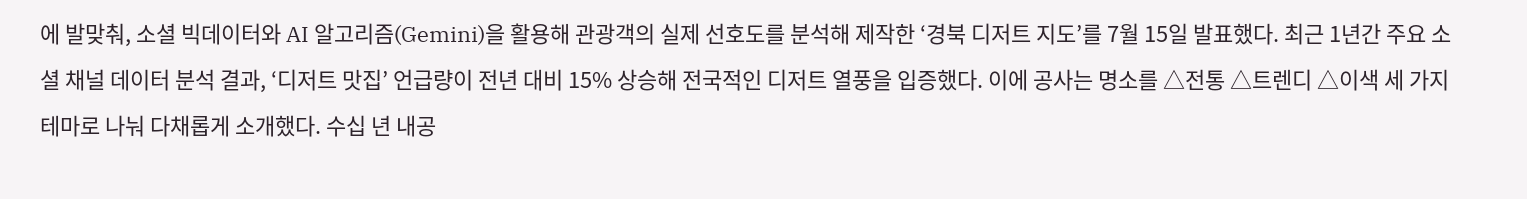에 발맞춰, 소셜 빅데이터와 AI 알고리즘(Gemini)을 활용해 관광객의 실제 선호도를 분석해 제작한 ‘경북 디저트 지도’를 7월 15일 발표했다. 최근 1년간 주요 소셜 채널 데이터 분석 결과, ‘디저트 맛집’ 언급량이 전년 대비 15% 상승해 전국적인 디저트 열풍을 입증했다. 이에 공사는 명소를 △전통 △트렌디 △이색 세 가지 테마로 나눠 다채롭게 소개했다. 수십 년 내공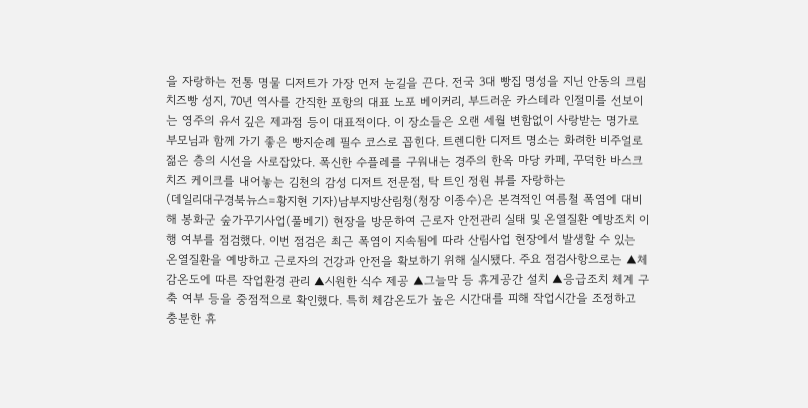을 자랑하는 전통 명물 디저트가 가장 먼저 눈길을 끈다. 전국 3대 빵집 명성을 지닌 안동의 크림치즈빵 성지, 70년 역사를 간직한 포항의 대표 노포 베이커리, 부드러운 카스테라 인절미를 선보이는 영주의 유서 깊은 제과점 등이 대표적이다. 이 장소들은 오랜 세월 변함없이 사랑받는 명가로 부모님과 함께 가기 좋은 빵지순례 필수 코스로 꼽힌다. 트렌디한 디저트 명소는 화려한 비주얼로 젊은 층의 시선을 사로잡았다. 폭신한 수플레를 구워내는 경주의 한옥 마당 카페, 꾸덕한 바스크 치즈 케이크를 내어놓는 김천의 감성 디저트 전문점, 탁 트인 정원 뷰를 자랑하는
(데일리대구경북뉴스=황지현 기자)남부지방산림청(청장 이종수)은 본격적인 여름철 폭염에 대비해 봉화군 숲가꾸기사업(풀베기) 현장을 방문하여 근로자 안전관리 실태 및 온열질환 예방조치 이행 여부를 점검했다. 이번 점검은 최근 폭염이 지속됨에 따라 산림사업 현장에서 발생할 수 있는 온열질환을 예방하고 근로자의 건강과 안전을 확보하기 위해 실시됐다. 주요 점검사항으로는 ▲체감온도에 따른 작업환경 관리 ▲시원한 식수 제공 ▲그늘막 등 휴게공간 설치 ▲응급조치 체계 구축 여부 등을 중점적으로 확인했다. 특히 체감온도가 높은 시간대를 피해 작업시간을 조정하고 충분한 휴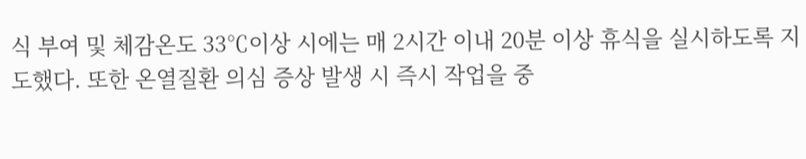식 부여 및 체감온도 33℃이상 시에는 매 2시간 이내 20분 이상 휴식을 실시하도록 지도했다. 또한 온열질환 의심 증상 발생 시 즉시 작업을 중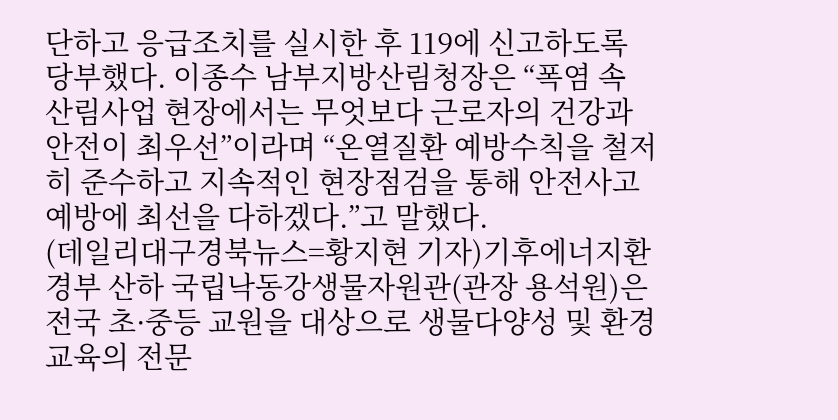단하고 응급조치를 실시한 후 119에 신고하도록 당부했다. 이종수 남부지방산림청장은 “폭염 속 산림사업 현장에서는 무엇보다 근로자의 건강과 안전이 최우선”이라며 “온열질환 예방수칙을 철저히 준수하고 지속적인 현장점검을 통해 안전사고 예방에 최선을 다하겠다.”고 말했다.
(데일리대구경북뉴스=황지현 기자)기후에너지환경부 산하 국립낙동강생물자원관(관장 용석원)은 전국 초·중등 교원을 대상으로 생물다양성 및 환경 교육의 전문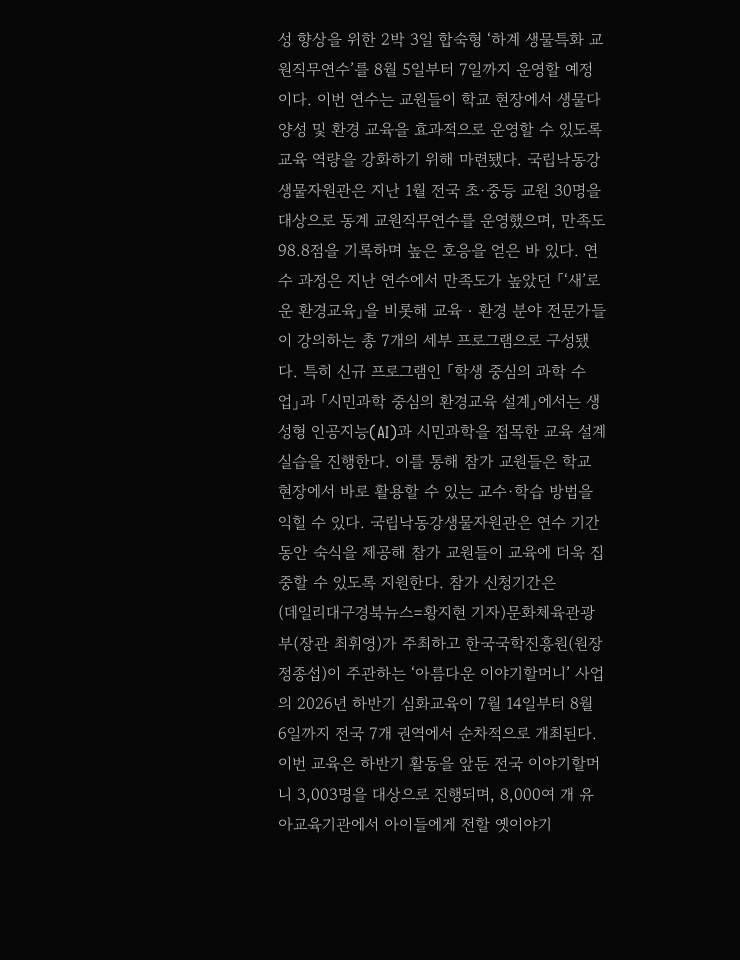성 향상을 위한 2박 3일 합숙형 ‘하계 생물특화 교원직무연수’를 8월 5일부터 7일까지 운영할 예정이다. 이번 연수는 교원들이 학교 현장에서 생물다양성 및 환경 교육을 효과적으로 운영할 수 있도록 교육 역량을 강화하기 위해 마련됐다. 국립낙동강생물자원관은 지난 1월 전국 초·중등 교원 30명을 대상으로 동계 교원직무연수를 운영했으며, 만족도 98.8점을 기록하며 높은 호응을 얻은 바 있다. 연수 과정은 지난 연수에서 만족도가 높았던 「‘새’로운 환경교육」을 비롯해 교육‧환경 분야 전문가들이 강의하는 총 7개의 세부 프로그램으로 구성됐다. 특히 신규 프로그램인 「학생 중심의 과학 수업」과 「시민과학 중심의 환경교육 설계」에서는 생성형 인공지능(AI)과 시민과학을 접목한 교육 설계 실습을 진행한다. 이를 통해 참가 교원들은 학교 현장에서 바로 활용할 수 있는 교수·학습 방법을 익힐 수 있다. 국립낙동강생물자원관은 연수 기간 동안 숙식을 제공해 참가 교원들이 교육에 더욱 집중할 수 있도록 지원한다. 참가 신청기간은
(데일리대구경북뉴스=황지현 기자)문화체육관광부(장관 최휘영)가 주최하고 한국국학진흥원(원장 정종섭)이 주관하는 ‘아름다운 이야기할머니’ 사업의 2026년 하반기 심화교육이 7월 14일부터 8월 6일까지 전국 7개 권역에서 순차적으로 개최된다. 이번 교육은 하반기 활동을 앞둔 전국 이야기할머니 3,003명을 대상으로 진행되며, 8,000여 개 유아교육기관에서 아이들에게 전할 옛이야기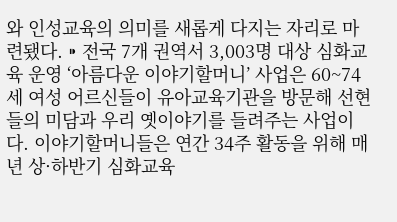와 인성교육의 의미를 새롭게 다지는 자리로 마련됐다. ⁍ 전국 7개 권역서 3,003명 대상 심화교육 운영 ‘아름다운 이야기할머니’ 사업은 60~74세 여성 어르신들이 유아교육기관을 방문해 선현들의 미담과 우리 옛이야기를 들려주는 사업이다. 이야기할머니들은 연간 34주 활동을 위해 매년 상·하반기 심화교육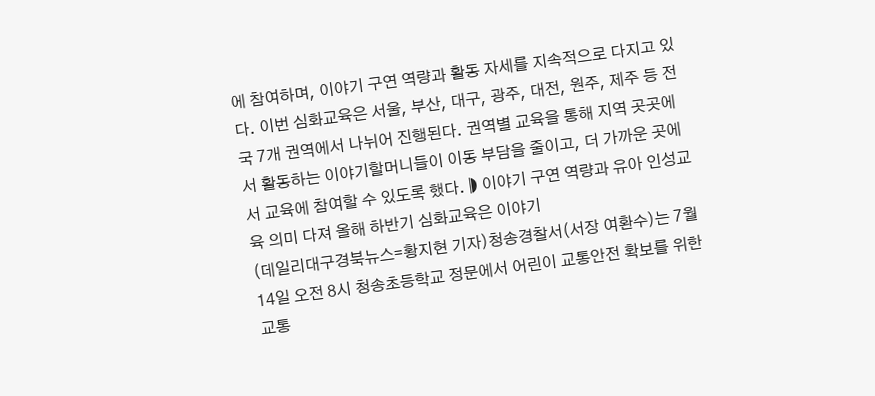에 참여하며, 이야기 구연 역량과 활동 자세를 지속적으로 다지고 있다. 이번 심화교육은 서울, 부산, 대구, 광주, 대전, 원주, 제주 등 전국 7개 권역에서 나뉘어 진행된다. 권역별 교육을 통해 지역 곳곳에서 활동하는 이야기할머니들이 이동 부담을 줄이고, 더 가까운 곳에서 교육에 참여할 수 있도록 했다. ⁍ 이야기 구연 역량과 유아 인성교육 의미 다져 올해 하반기 심화교육은 이야기
(데일리대구경북뉴스=황지현 기자)청송경찰서(서장 여환수)는 7월 14일 오전 8시 청송초등학교 정문에서 어린이 교통안전 확보를 위한 교통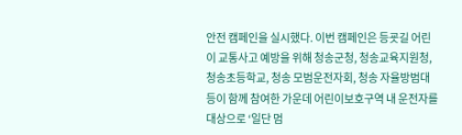안전 캠페인을 실시했다. 이번 캠페인은 등굣길 어린이 교통사고 예방을 위해 청송군청, 청송교육지원청, 청송초등학교, 청송 모범운전자회, 청송 자율방범대 등이 함께 참여한 가운데 어린이보호구역 내 운전자를 대상으로 ‘일단 멈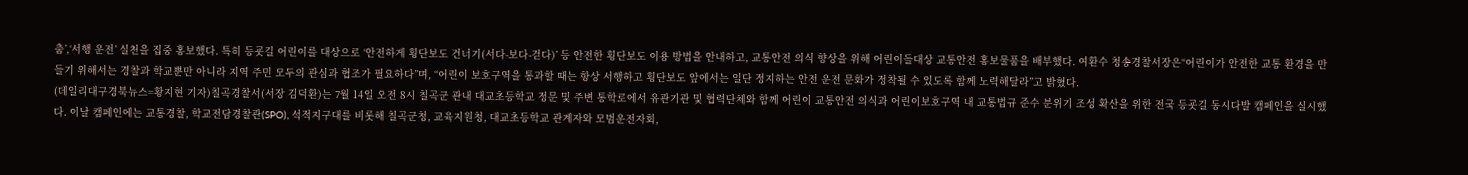춤’,‘서행 운전’ 실천을 집중 홍보했다. 특히 등굣길 어린이를 대상으로 ‘안전하게 횡단보도 건너기(서다-보다-걷다)’ 등 안전한 횡단보도 이용 방법을 안내하고, 교통안전 의식 향상을 위해 어린이들대상 교통안전 홍보물품을 배부했다. 여환수 청송경찰서장은“어린이가 안전한 교통 환경을 만들기 위해서는 경찰과 학교뿐만 아니라 지역 주민 모두의 관심과 협조가 필요하다”며, “어린이 보호구역을 통과할 때는 항상 서행하고 횡단보도 앞에서는 일단 정지하는 안전 운전 문화가 정착될 수 있도록 함께 노력해달라”고 밝혔다.
(데일리대구경북뉴스=황지현 기자)칠곡경찰서(서장 김덕환)는 7월 14일 오전 8시 칠곡군 관내 대교초등학교 정문 및 주변 통학로에서 유관기관 및 협력단체와 함께 어린이 교통안전 의식과 어린이보호구역 내 교통법규 준수 분위기 조성 확산을 위한 전국 등굣길 동시다발 캠페인을 실시했다. 이날 캠페인에는 교통경찰, 학교전담경찰관(SPO), 석적지구대를 비롯해 칠곡군청, 교육지원청, 대교초등학교 관계자와 모범운전자회,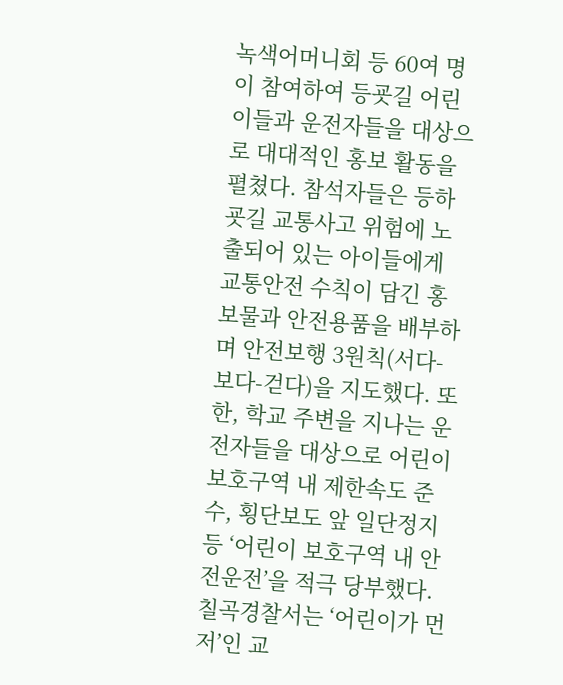녹색어머니회 등 60여 명이 참여하여 등굣길 어린이들과 운전자들을 대상으로 대대적인 홍보 활동을 펼쳤다. 참석자들은 등하굣길 교통사고 위험에 노출되어 있는 아이들에게 교통안전 수칙이 담긴 홍보물과 안전용품을 배부하며 안전보행 3원칙(서다-보다-걷다)을 지도했다. 또한, 학교 주변을 지나는 운전자들을 대상으로 어린이 보호구역 내 제한속도 준수, 횡단보도 앞 일단정지 등 ‘어린이 보호구역 내 안전운전’을 적극 당부했다. 칠곡경찰서는 ‘어린이가 먼저’인 교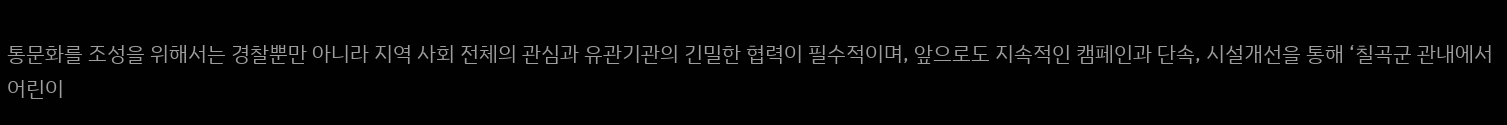통문화를 조성을 위해서는 경찰뿐만 아니라 지역 사회 전체의 관심과 유관기관의 긴밀한 협력이 필수적이며, 앞으로도 지속적인 캠페인과 단속, 시설개선을 통해 ‘칠곡군 관내에서 어린이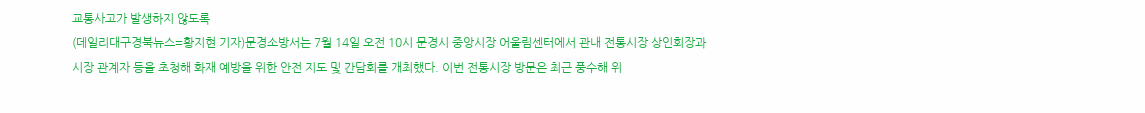교통사고가 발생하지 않도록
(데일리대구경북뉴스=황지현 기자)문경소방서는 7월 14일 오전 10시 문경시 중앙시장 어울림센터에서 관내 전통시장 상인회장과 시장 관계자 등을 초청해 화재 예방을 위한 안전 지도 및 간담회를 개최했다. 이번 전통시장 방문은 최근 풍수해 위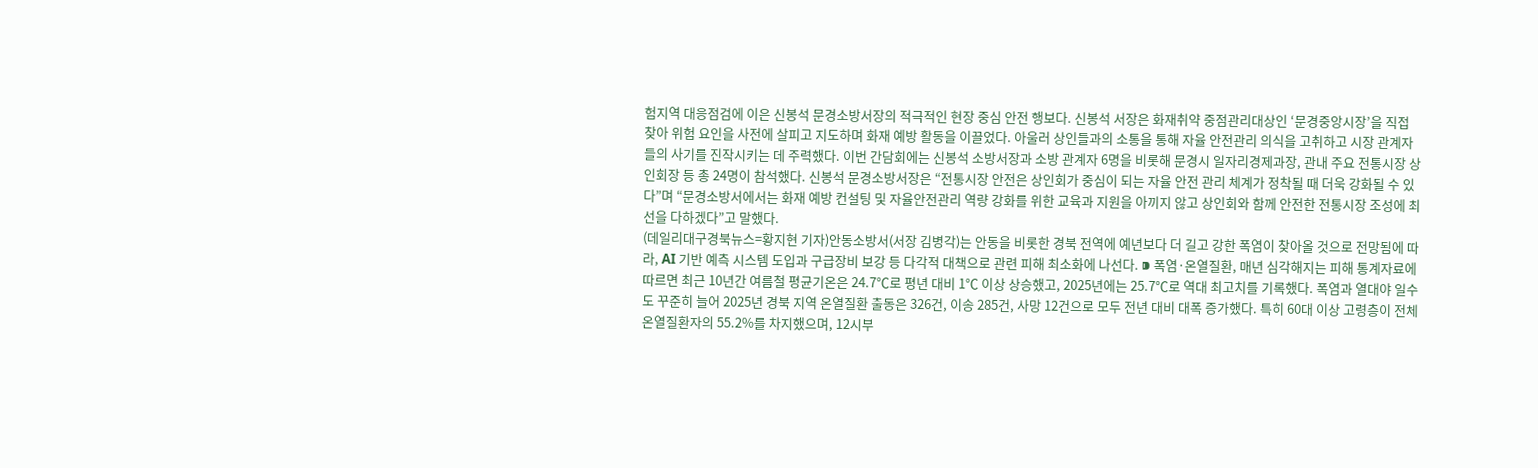험지역 대응점검에 이은 신봉석 문경소방서장의 적극적인 현장 중심 안전 행보다. 신봉석 서장은 화재취약 중점관리대상인 ‘문경중앙시장’을 직접 찾아 위험 요인을 사전에 살피고 지도하며 화재 예방 활동을 이끌었다. 아울러 상인들과의 소통을 통해 자율 안전관리 의식을 고취하고 시장 관계자들의 사기를 진작시키는 데 주력했다. 이번 간담회에는 신봉석 소방서장과 소방 관계자 6명을 비롯해 문경시 일자리경제과장, 관내 주요 전통시장 상인회장 등 총 24명이 참석했다. 신봉석 문경소방서장은 “전통시장 안전은 상인회가 중심이 되는 자율 안전 관리 체계가 정착될 때 더욱 강화될 수 있다”며 “문경소방서에서는 화재 예방 컨설팅 및 자율안전관리 역량 강화를 위한 교육과 지원을 아끼지 않고 상인회와 함께 안전한 전통시장 조성에 최선을 다하겠다”고 말했다.
(데일리대구경북뉴스=황지현 기자)안동소방서(서장 김병각)는 안동을 비롯한 경북 전역에 예년보다 더 길고 강한 폭염이 찾아올 것으로 전망됨에 따라, AI 기반 예측 시스템 도입과 구급장비 보강 등 다각적 대책으로 관련 피해 최소화에 나선다. ⁍ 폭염·온열질환, 매년 심각해지는 피해 통계자료에 따르면 최근 10년간 여름철 평균기온은 24.7℃로 평년 대비 1℃ 이상 상승했고, 2025년에는 25.7℃로 역대 최고치를 기록했다. 폭염과 열대야 일수도 꾸준히 늘어 2025년 경북 지역 온열질환 출동은 326건, 이송 285건, 사망 12건으로 모두 전년 대비 대폭 증가했다. 특히 60대 이상 고령층이 전체 온열질환자의 55.2%를 차지했으며, 12시부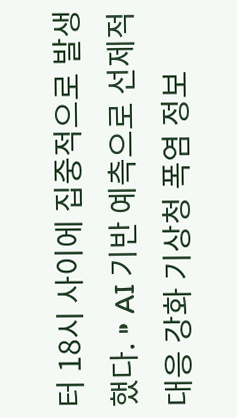터 18시 사이에 집중적으로 발생했다. ⁍ AI 기반 예측으로 선제적 대응 강화 기상청 폭염 정보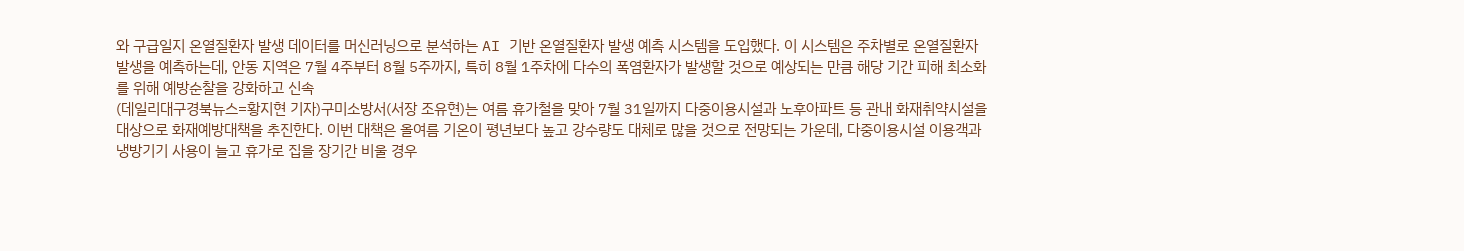와 구급일지 온열질환자 발생 데이터를 머신러닝으로 분석하는 AI 기반 온열질환자 발생 예측 시스템을 도입했다. 이 시스템은 주차별로 온열질환자 발생을 예측하는데, 안동 지역은 7월 4주부터 8월 5주까지, 특히 8월 1주차에 다수의 폭염환자가 발생할 것으로 예상되는 만큼 해당 기간 피해 최소화를 위해 예방순찰을 강화하고 신속
(데일리대구경북뉴스=황지현 기자)구미소방서(서장 조유현)는 여름 휴가철을 맞아 7월 31일까지 다중이용시설과 노후아파트 등 관내 화재취약시설을 대상으로 화재예방대책을 추진한다. 이번 대책은 올여름 기온이 평년보다 높고 강수량도 대체로 많을 것으로 전망되는 가운데, 다중이용시설 이용객과 냉방기기 사용이 늘고 휴가로 집을 장기간 비울 경우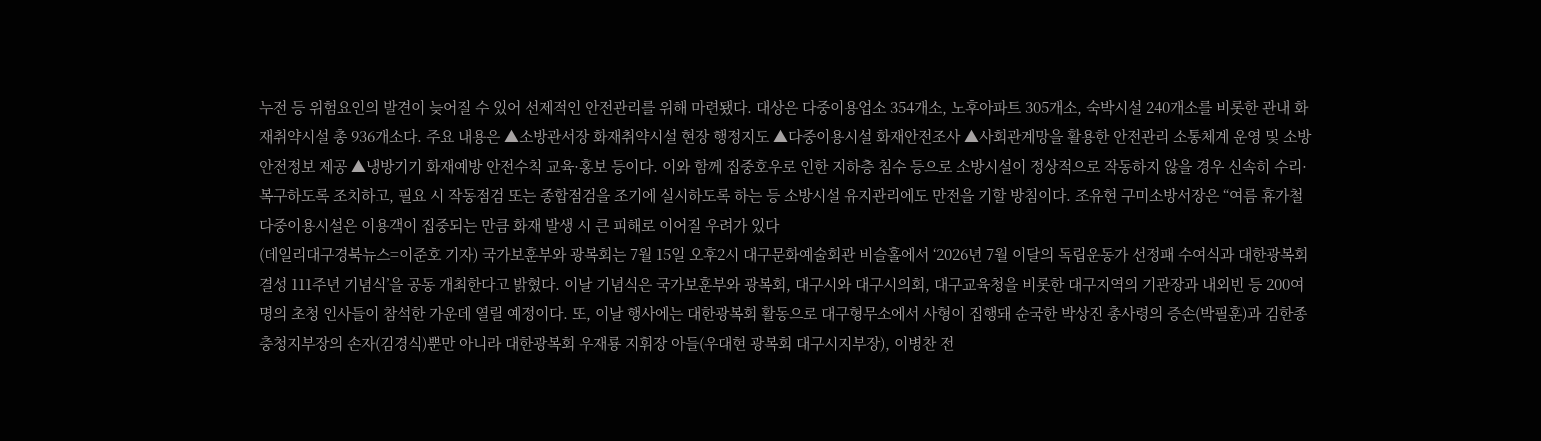누전 등 위험요인의 발견이 늦어질 수 있어 선제적인 안전관리를 위해 마련됐다. 대상은 다중이용업소 354개소, 노후아파트 305개소, 숙박시설 240개소를 비롯한 관내 화재취약시설 총 936개소다. 주요 내용은 ▲소방관서장 화재취약시설 현장 행정지도 ▲다중이용시설 화재안전조사 ▲사회관계망을 활용한 안전관리 소통체계 운영 및 소방안전정보 제공 ▲냉방기기 화재예방 안전수칙 교육·홍보 등이다. 이와 함께 집중호우로 인한 지하층 침수 등으로 소방시설이 정상적으로 작동하지 않을 경우 신속히 수리·복구하도록 조치하고, 필요 시 작동점검 또는 종합점검을 조기에 실시하도록 하는 등 소방시설 유지관리에도 만전을 기할 방침이다. 조유현 구미소방서장은 “여름 휴가철 다중이용시설은 이용객이 집중되는 만큼 화재 발생 시 큰 피해로 이어질 우려가 있다
(데일리대구경북뉴스=이준호 기자) 국가보훈부와 광복회는 7월 15일 오후2시 대구문화예술회관 비슬홀에서 ‘2026년 7월 이달의 독립운동가 선정패 수여식과 대한광복회 결성 111주년 기념식’을 공동 개최한다고 밝혔다. 이날 기념식은 국가보훈부와 광복회, 대구시와 대구시의회, 대구교육청을 비롯한 대구지역의 기관장과 내외빈 등 200여 명의 초청 인사들이 참석한 가운데 열릴 예정이다. 또, 이날 행사에는 대한광복회 활동으로 대구형무소에서 사형이 집행돼 순국한 박상진 총사령의 증손(박필훈)과 김한종 충청지부장의 손자(김경식)뿐만 아니라 대한광복회 우재룡 지휘장 아들(우대현 광복회 대구시지부장), 이병찬 전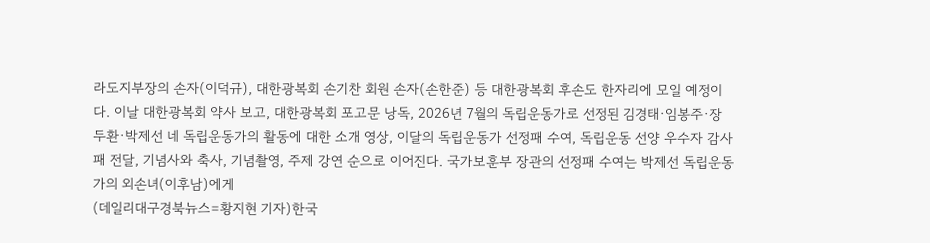라도지부장의 손자(이덕규), 대한광복회 손기찬 회원 손자(손한준) 등 대한광복회 후손도 한자리에 모일 예정이다. 이날 대한광복회 약사 보고, 대한광복회 포고문 낭독, 2026년 7월의 독립운동가로 선정된 김경태·임봉주·장두환·박제선 네 독립운동가의 활동에 대한 소개 영상, 이달의 독립운동가 선정패 수여, 독립운동 선양 우수자 감사패 전달, 기념사와 축사, 기념촬영, 주제 강연 순으로 이어진다. 국가보훈부 장관의 선정패 수여는 박제선 독립운동가의 외손녀(이후남)에게
(데일리대구경북뉴스=황지현 기자)한국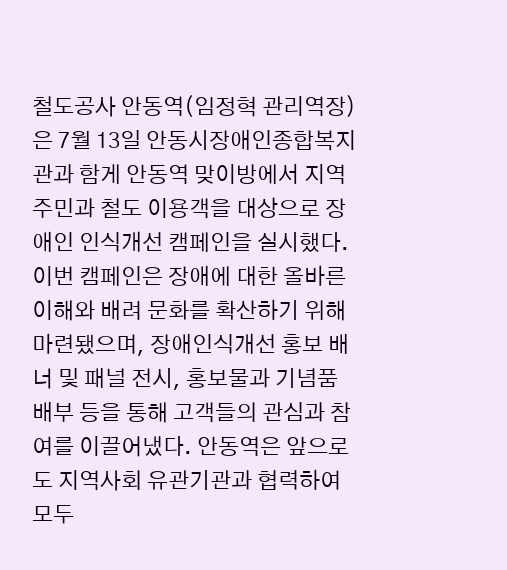철도공사 안동역(임정혁 관리역장)은 7월 13일 안동시장애인종합복지관과 함게 안동역 맞이방에서 지역 주민과 철도 이용객을 대상으로 장애인 인식개선 캠페인을 실시했다. 이번 캠페인은 장애에 대한 올바른 이해와 배려 문화를 확산하기 위해 마련됐으며, 장애인식개선 홍보 배너 및 패널 전시, 홍보물과 기념품 배부 등을 통해 고객들의 관심과 참여를 이끌어냈다. 안동역은 앞으로도 지역사회 유관기관과 협력하여 모두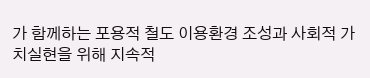가 함께하는 포용적 철도 이용환경 조성과 사회적 가치실현을 위해 지속적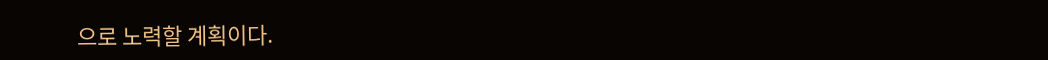으로 노력할 계획이다.